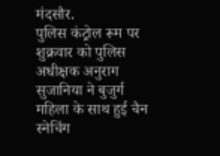मंदसौर.
पुलिस कंट्रोल रूम पर शुक्रवार को पुलिस अधीक्षक अनुराग सुजानिया ने बुजुर्ग महिला के साथ हुई चैन स्नेचिंग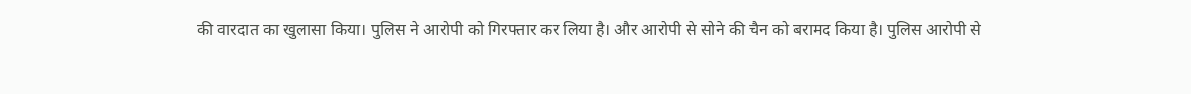की वारदात का खुलासा किया। पुलिस ने आरोपी को गिरफ्तार कर लिया है। और आरोपी से सोने की चैन को बरामद किया है। पुलिस आरोपी से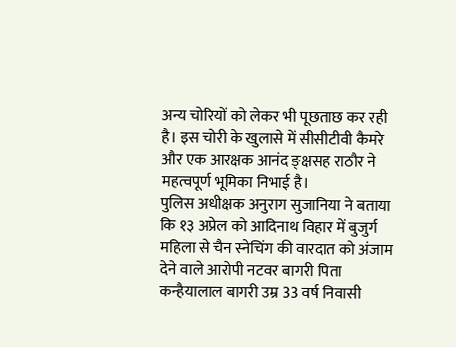अन्य चोरियों को लेकर भी पूछताछ कर रही है। इस चोरी के खुलासे में सीसीटीवी कैमरे और एक आरक्षक आनंद ङ्क्षसह राठौर ने महत्वपूर्ण भूमिका निभाई है।
पुलिस अधीक्षक अनुराग सुजानिया ने बताया कि १३ अप्रेल को आदिनाथ विहार में बुजुर्ग महिला से चैन स्नेचिंग की वारदात को अंजाम देने वाले आरोपी नटवर बागरी पिता कन्हैयालाल बागरी उम्र 33 वर्ष निवासी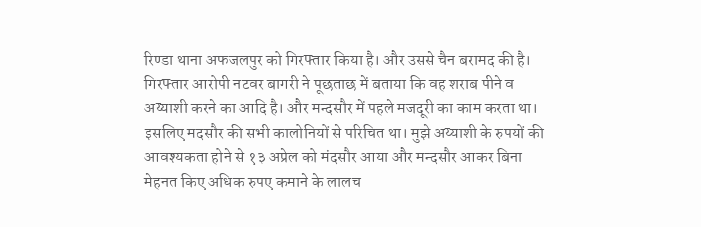रिण्डा थाना अफजलपुर को गिरफ्तार किया है। और उससे चैन बरामद की है। गिरफ्तार आरोपी नटवर बागरी ने पूछताछ में बताया कि वह शराब पीने व अय्याशी करने का आदि है। और मन्दसौर में पहले मजदूरी का काम करता था। इसलिए मदसौर की सभी कालोनियों से परिचित था। मुझे अय्याशी के रुपयों की आवश्यकता होने से १३ अप्रेल को मंदसौर आया और मन्दसौर आकर बिना मेहनत किए अधिक रुपए कमाने के लालच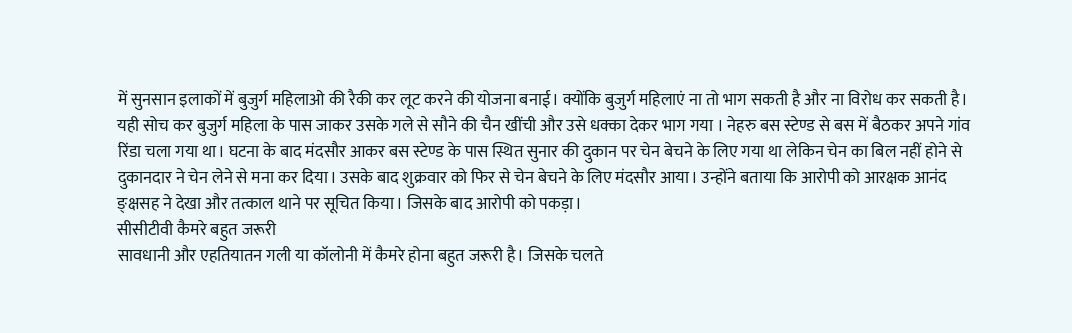में सुनसान इलाकों में बुजुर्ग महिलाओ की रैकी कर लूट करने की योजना बनाई। क्योंकि बुजुर्ग महिलाएं ना तो भाग सकती है और ना विरोध कर सकती है। यही सोच कर बुजुर्ग महिला के पास जाकर उसके गले से सौने की चैन खींची और उसे धक्का देकर भाग गया । नेहरु बस स्टेण्ड से बस में बैठकर अपने गांव रिंडा चला गया था। घटना के बाद मंदसौर आकर बस स्टेण्ड के पास स्थित सुनार की दुकान पर चेन बेचने के लिए गया था लेकिन चेन का बिल नहीं होने से दुकानदार ने चेन लेने से मना कर दिया। उसके बाद शुक्रवार को फिर से चेन बेचने के लिए मंदसौर आया। उन्होंने बताया कि आरोपी को आरक्षक आनंद ङ्क्षसह ने देखा और तत्काल थाने पर सूचित किया। जिसके बाद आरोपी को पकड़ा।
सीसीटीवी कैमरे बहुत जरूरी
सावधानी और एहतियातन गली या कॉलोनी में कैमरे होना बहुत जरूरी है। जिसके चलते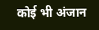कोई भी अंजान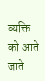व्यक्ति को आते जाते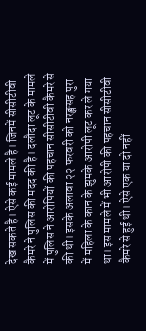देख सकते है। ऐसे कई मामले है। जिनमें सीसीटीवी कैमरे ने पुलिस की मदद की है। दलौदा लूट के मामले में पुलिस ने आरोपियों की पहचान सीसीटीवी कैमरे से की थी। इसके अलावा २२ फरवरी को नरङ्क्षसह पुरा में महिला के कान के झुमके आरोपी लूट कर ले गया था। इस मामले में भी आरोपी की पहचान सीसीटीवी कैमरे से हुई थी। ऐसे एक या दो नहीं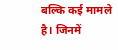बल्कि कई मामले है। जिनमें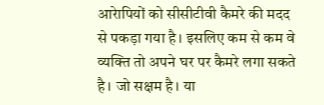आरेापियों को सीसीटीवी कैमरे की मदद से पकड़ा गया है। इसलिए कम से कम वे व्यक्ति तो अपने घर पर कैमरे लगा सकते है। जो सक्षम है। या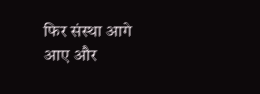फिर संस्था आगे आए और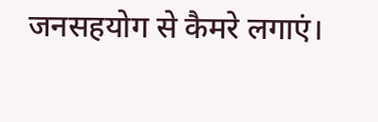जनसहयोग से कैमरे लगाएं।